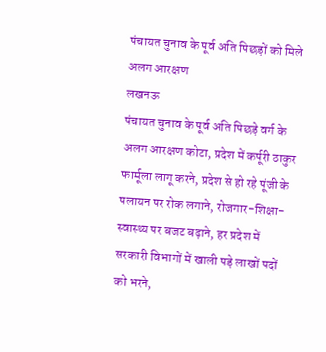पंचायत चुनाव के पूर्व अति पिछड़ों को मिले अलग आरक्षण
लखनऊ
पंचायत चुनाव के पूर्व अति पिछड़े वर्ग के अलग आरक्षण कोटा, प्रदेश में कर्पूरी ठाकुर फार्मूला लागू करने, प्रदेश से हो रहे पूंजी के पलायन पर रोक लगाने, रोजगार-शिक्षा-स्वास्थ्य पर बजट बढ़ाने, हर प्रदेश में सरकारी विभागों में खाली पड़े लाखों पदों को भरने,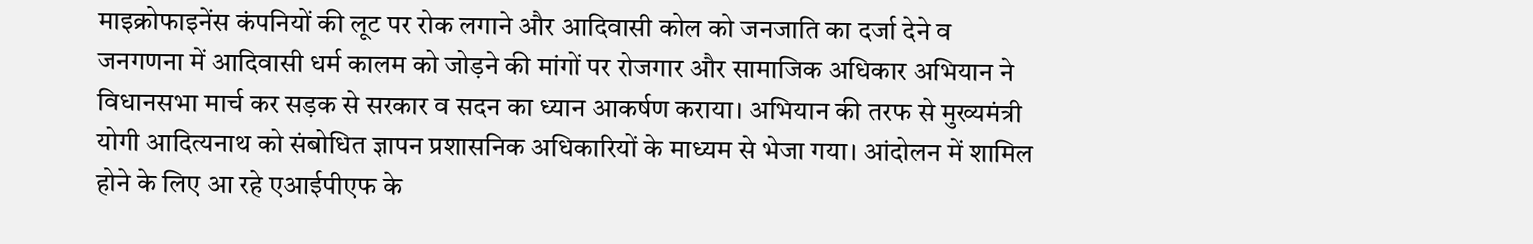माइक्रोफाइनेंस कंपनियों की लूट पर रोक लगाने और आदिवासी कोल को जनजाति का दर्जा देने व जनगणना में आदिवासी धर्म कालम को जोड़ने की मांगों पर रोजगार और सामाजिक अधिकार अभियान ने विधानसभा मार्च कर सड़क से सरकार व सदन का ध्यान आकर्षण कराया। अभियान की तरफ से मुख्यमंत्री योगी आदित्यनाथ को संबोधित ज्ञापन प्रशासनिक अधिकारियों के माध्यम से भेजा गया। आंदोलन में शामिल होने के लिए आ रहे एआईपीएफ के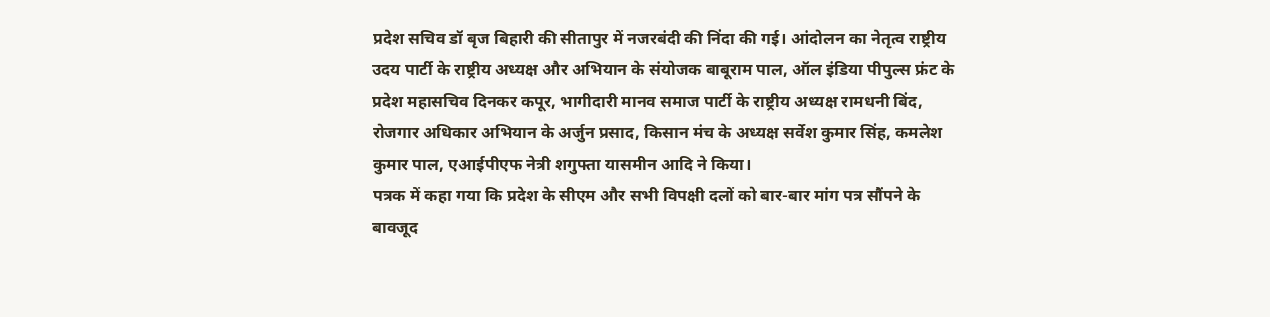प्रदेश सचिव डॉ बृज बिहारी की सीतापुर में नजरबंदी की निंदा की गई। आंदोलन का नेतृत्व राष्ट्रीय उदय पार्टी के राष्ट्रीय अध्यक्ष और अभियान के संयोजक बाबूराम पाल, ऑल इंडिया पीपुल्स फ्रंट के प्रदेश महासचिव दिनकर कपूर, भागीदारी मानव समाज पार्टी के राष्ट्रीय अध्यक्ष रामधनी बिंद, रोजगार अधिकार अभियान के अर्जुन प्रसाद, किसान मंच के अध्यक्ष सर्वेश कुमार सिंह, कमलेश कुमार पाल, एआईपीएफ नेत्री शगुफ्ता यासमीन आदि ने किया।
पत्रक में कहा गया कि प्रदेश के सीएम और सभी विपक्षी दलों को बार-बार मांग पत्र सौंपने के बावजूद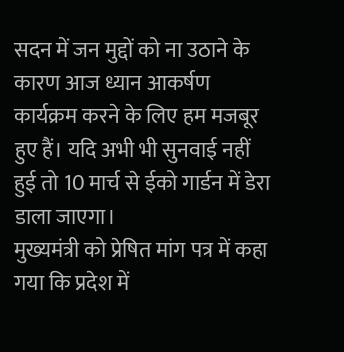सदन में जन मुद्दों को ना उठाने के कारण आज ध्यान आकर्षण कार्यक्रम करने के लिए हम मजबूर हुए हैं। यदि अभी भी सुनवाई नहीं हुई तो 10 मार्च से ईको गार्डन में डेरा डाला जाएगा।
मुख्यमंत्री को प्रेषित मांग पत्र में कहा गया कि प्रदेश में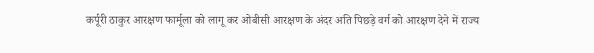कर्पूरी ठाकुर आरक्षण फार्मूला को लागू कर ओबीसी आरक्षण के अंदर अति पिछड़े वर्ग को आरक्षण देने में राज्य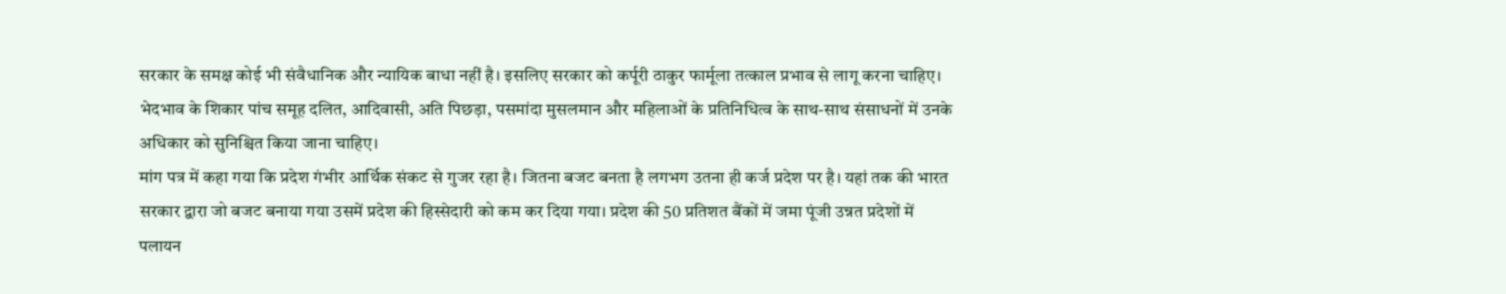सरकार के समक्ष कोई भी संवैधानिक और न्यायिक बाधा नहीं है। इसलिए सरकार को कर्पूरी ठाकुर फार्मूला तत्काल प्रभाव से लागू करना चाहिए। भेदभाव के शिकार पांच समूह दलित, आदिवासी, अति पिछड़ा, पसमांदा मुसलमान और महिलाओं के प्रतिनिधित्व के साथ-साथ संसाधनों में उनके अधिकार को सुनिश्चित किया जाना चाहिए।
मांग पत्र में कहा गया कि प्रदेश गंभीर आर्थिक संकट से गुजर रहा है। जितना बजट बनता है लगभग उतना ही कर्ज प्रदेश पर है। यहां तक की भारत सरकार द्वारा जो बजट बनाया गया उसमें प्रदेश की हिस्सेदारी को कम कर दिया गया। प्रदेश की 50 प्रतिशत बैंकों में जमा पूंजी उन्नत प्रदेशों में पलायन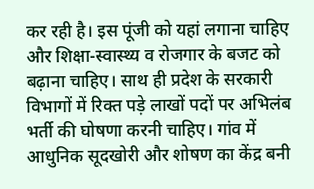कर रही है। इस पूंजी को यहां लगाना चाहिए और शिक्षा-स्वास्थ्य व रोजगार के बजट को बढ़ाना चाहिए। साथ ही प्रदेश के सरकारी विभागों में रिक्त पड़े लाखों पदों पर अभिलंब भर्ती की घोषणा करनी चाहिए। गांव में आधुनिक सूदखोरी और शोषण का केंद्र बनी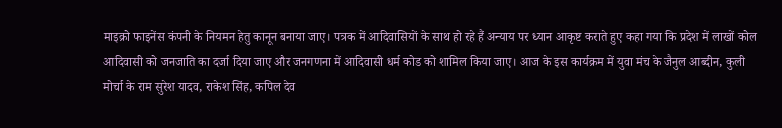माइक्रो फाइनेंस कंपनी के नियमन हेतु कानून बनाया जाए। पत्रक में आदिवासियों के साथ हो रहे हैं अन्याय पर ध्यान आकृष्ट कराते हुए कहा गया कि प्रदेश में लाखों कोल आदिवासी को जनजाति का दर्जा दिया जाए और जनगणना में आदिवासी धर्म कोड को शामिल किया जाए। आज के इस कार्यक्रम में युवा मंच के जैनुल आब्दीन, कुली मोर्चा के राम सुरेश यादव, राकेश सिंह, कपिल देव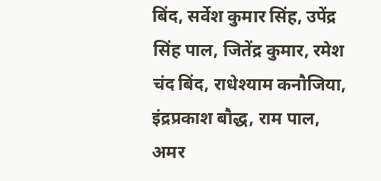बिंद, सर्वेश कुमार सिंह, उपेंद्र सिंह पाल, जितेंद्र कुमार, रमेश चंद बिंद, राधेश्याम कनौजिया, इंद्रप्रकाश बौद्ध, राम पाल, अमर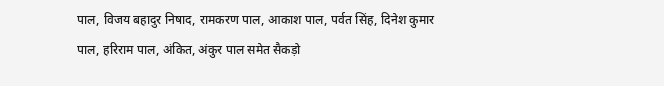पाल, विजय बहादुर निषाद, रामकरण पाल, आकाश पाल, पर्वत सिंह, दिनेश कुमार पाल, हरिराम पाल, अंकित, अंकुर पाल समेत सैकड़ो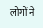लोगों ने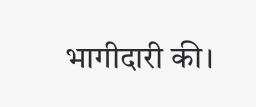भागीदारी की।